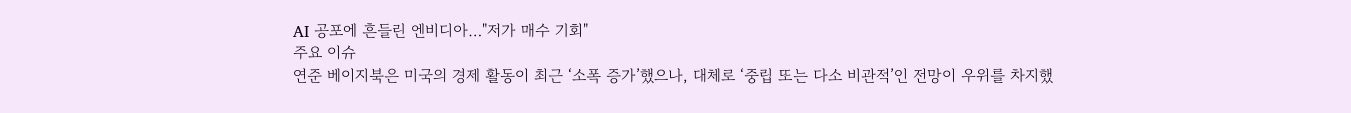AI 공포에 흔들린 엔비디아…"저가 매수 기회"
주요 이슈
연준 베이지북은 미국의 경제 활동이 최근 ‘소폭 증가’했으나, 대체로 ‘중립 또는 다소 비관적’인 전망이 우위를 차지했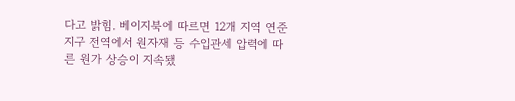다고 밝힘. 베이지북에 따르면 12개 지역 연준 지구 전역에서 원자재 등 수입관세 압력에 따른 원가 상승이 지속됐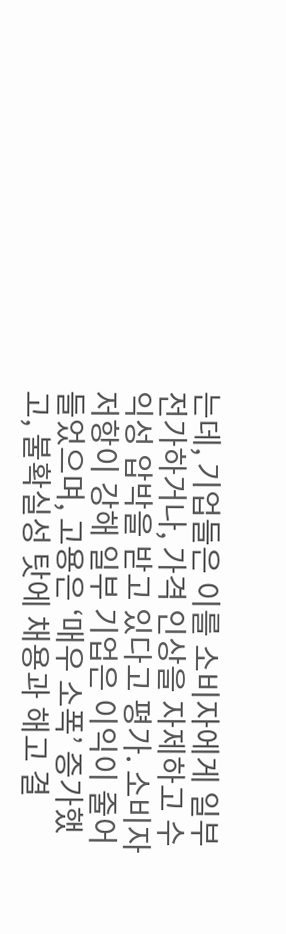는데, 기업들은 이를 소비자에게 일부 전가하거나, 가격 인상을 자제하고 수익성 압박을 받고 있다고 평가. 소비자 저항이 강해 일부 기업은 이익이 줄어들었으며, 고용은 ‘매우 소폭’ 증가했고, 불확실성 탓에 채용과 해고 결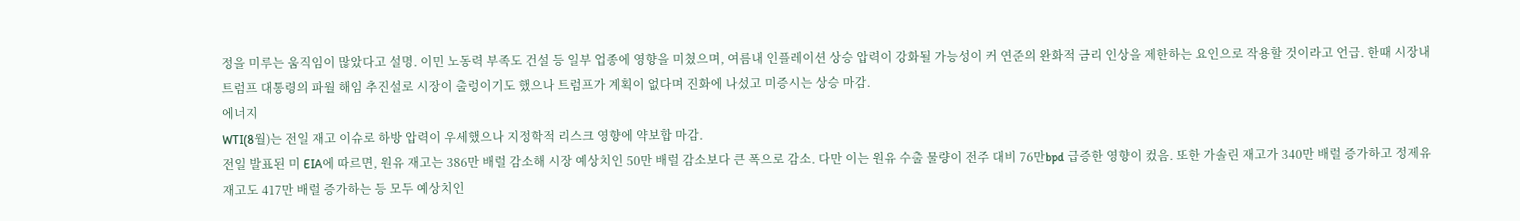정을 미루는 움직임이 많았다고 설명. 이민 노동력 부족도 건설 등 일부 업종에 영향을 미쳤으며, 여름내 인플레이션 상승 압력이 강화될 가능성이 커 연준의 완화적 금리 인상을 제한하는 요인으로 작용할 것이라고 언급. 한때 시장내 트럼프 대통령의 파월 해임 추진설로 시장이 출렁이기도 했으나 트럼프가 계획이 없다며 진화에 나섰고 미증시는 상승 마감.
에너지
WTI(8월)는 전일 재고 이슈로 하방 압력이 우세했으나 지정학적 리스크 영향에 약보합 마감.
전일 발표된 미 EIA에 따르면, 원유 재고는 386만 배럴 감소해 시장 예상치인 50만 배럴 감소보다 큰 폭으로 감소. 다만 이는 원유 수출 물량이 전주 대비 76만bpd 급증한 영향이 컸음. 또한 가솔린 재고가 340만 배럴 증가하고 정제유 재고도 417만 배럴 증가하는 등 모두 예상치인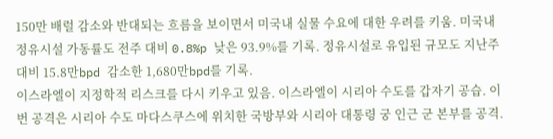150만 배럴 감소와 반대되는 흐름을 보이면서 미국내 실물 수요에 대한 우려를 키움. 미국내 정유시설 가동률도 전주 대비 0.8%p 낮은 93.9%를 기록. 정유시설로 유입된 규모도 지난주 대비 15.8만bpd 감소한 1,680만bpd를 기록.
이스라엘이 지정학적 리스크를 다시 키우고 있음. 이스라엘이 시리아 수도를 갑자기 공습. 이번 공격은 시리아 수도 마다스쿠스에 위치한 국방부와 시리아 대통령 궁 인근 군 본부를 공격.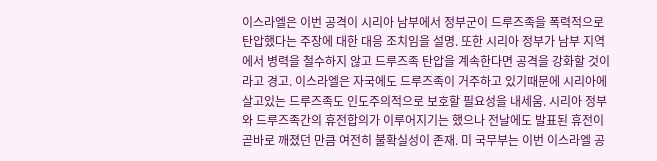이스라엘은 이번 공격이 시리아 남부에서 정부군이 드루즈족을 폭력적으로 탄압했다는 주장에 대한 대응 조치임을 설명. 또한 시리아 정부가 남부 지역에서 병력을 철수하지 않고 드루즈족 탄압을 계속한다면 공격을 강화할 것이라고 경고. 이스라엘은 자국에도 드루즈족이 거주하고 있기때문에 시리아에 살고있는 드루즈족도 인도주의적으로 보호할 필요성을 내세움. 시리아 정부와 드루즈족간의 휴전합의가 이루어지기는 했으나 전날에도 발표된 휴전이 곧바로 깨졌던 만큼 여전히 불확실성이 존재. 미 국무부는 이번 이스라엘 공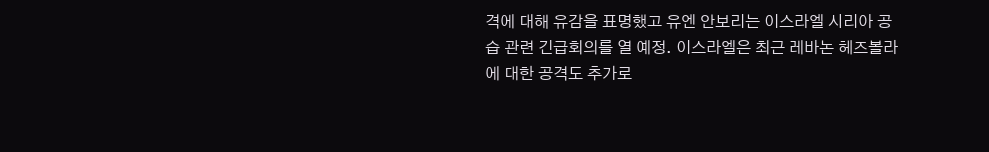격에 대해 유감을 표명했고 유엔 안보리는 이스라엘 시리아 공습 관련 긴급회의를 열 예정. 이스라엘은 최근 레바논 헤즈볼라에 대한 공격도 추가로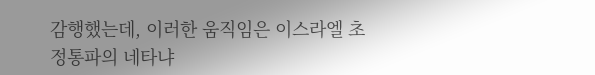감행했는데, 이러한 움직임은 이스라엘 초정통파의 네타냐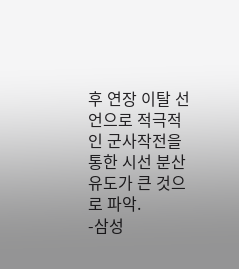후 연장 이탈 선언으로 적극적인 군사작전을 통한 시선 분산 유도가 큰 것으로 파악.
-삼성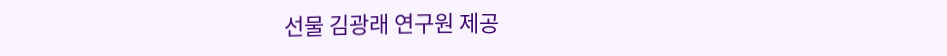선물 김광래 연구원 제공